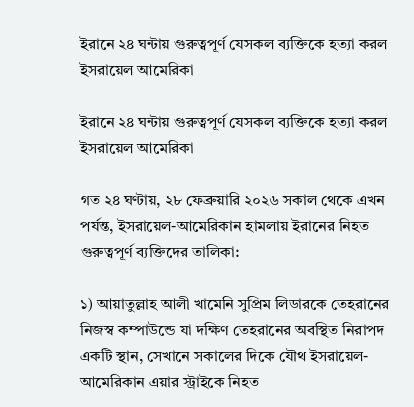ইরানে ২৪ ঘন্টায় গুরুত্বপূর্ণ যেসকল ব্যক্তিকে হত্যা করল ইসরায়েল আমেরিকা

ইরানে ২৪ ঘন্টায় গুরুত্বপূর্ণ যেসকল ব্যক্তিকে হত্যা করল ইসরায়েল আমেরিকা

গত ২৪ ঘণ্টায়, ২৮ ফেব্রুয়ারি ২০২৬ সকাল থেকে এখন পর্যন্ত, ইসরায়েল-আমেরিকান হামলায় ইরানের নিহত গুরুত্বপূর্ণ ব্যক্তিদের তালিকা:

১) আয়াতুল্লাহ আলী খামেনি সুপ্রিম লিডারকে তেহরানের নিজস্ব কম্পাউন্ডে যা দক্ষিণ তেহরানের অবস্থিত নিরাপদ একটি স্থান, সেখানে সকালের দিকে যৌথ ইসরায়েল-আমেরিকান এয়ার স্ট্রাইকে নিহত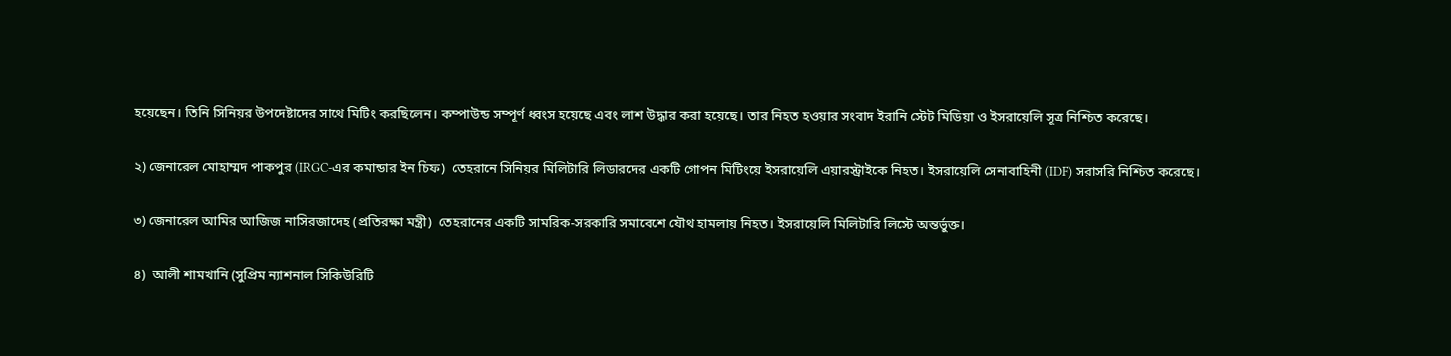হয়েছেন। তিনি সিনিয়র উপদেষ্টাদের সাথে মিটিং করছিলেন। কম্পাউন্ড সম্পূর্ণ ধ্বংস হয়েছে এবং লাশ উদ্ধার করা হয়েছে। তার নিহত হওয়ার সংবাদ ইরানি স্টেট মিডিয়া ও ইসরায়েলি সূত্র নিশ্চিত করেছে।

২) জেনারেল মোহাম্মদ পাকপুর (IRGC-এর কমান্ডার ইন চিফ)  তেহরানে সিনিয়র মিলিটারি লিডারদের একটি গোপন মিটিংয়ে ইসরায়েলি এয়ারস্ট্রাইকে নিহত। ইসরায়েলি সেনাবাহিনী (IDF) সরাসরি নিশ্চিত করেছে।

৩) জেনারেল আমির আজিজ নাসিরজাদেহ (প্রতিরক্ষা মন্ত্রী)  তেহরানের একটি সামরিক-সরকারি সমাবেশে যৌথ হামলায় নিহত। ইসরায়েলি মিলিটারি লিস্টে অন্তর্ভুক্ত।

৪)  আলী শামখানি (সুপ্রিম ন্যাশনাল সিকিউরিটি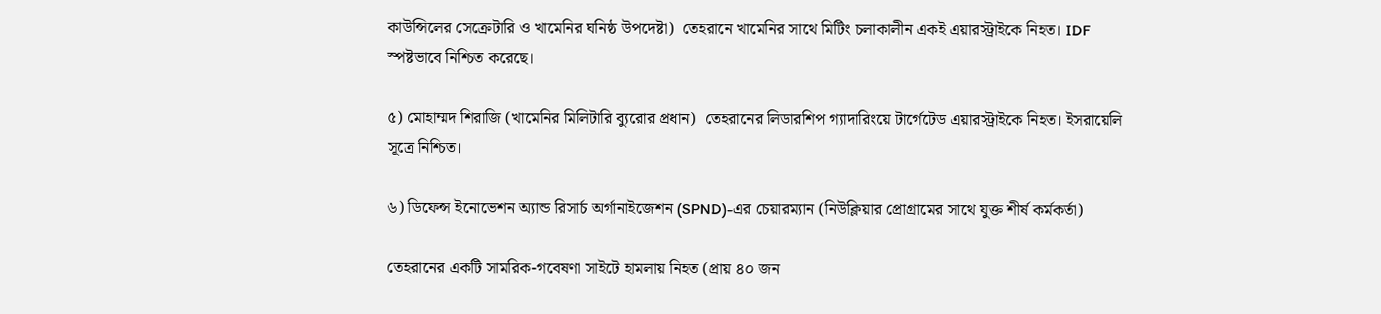কাউন্সিলের সেক্রেটারি ও খামেনির ঘনিষ্ঠ উপদেষ্টা)  তেহরানে খামেনির সাথে মিটিং চলাকালীন একই এয়ারস্ট্রাইকে নিহত। IDF স্পষ্টভাবে নিশ্চিত করেছে।

৫) মোহাম্মদ শিরাজি (খামেনির মিলিটারি ব্যুরোর প্রধান)  তেহরানের লিডারশিপ গ্যাদারিংয়ে টার্গেটেড এয়ারস্ট্রাইকে নিহত। ইসরায়েলি সূত্রে নিশ্চিত।

৬) ডিফেন্স ইনোভেশন অ্যান্ড রিসার্চ অর্গানাইজেশন (SPND)-এর চেয়ারম্যান (নিউক্লিয়ার প্রোগ্রামের সাথে যুক্ত শীর্ষ কর্মকর্তা)

তেহরানের একটি সামরিক-গবেষণা সাইটে হামলায় নিহত (প্রায় ৪০ জন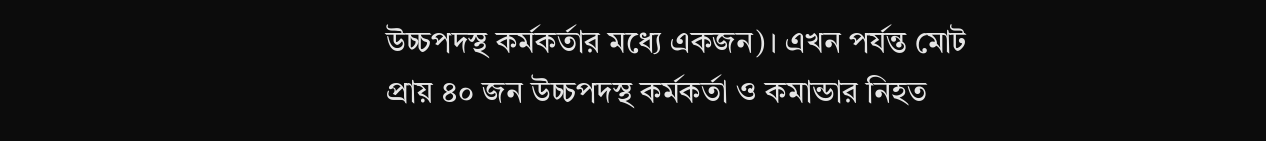উচ্চপদস্থ কর্মকর্তার মধ্যে একজন)। এখন পর্যন্ত মোট প্রায় ৪০ জন উচ্চপদস্থ কর্মকর্তা ও কমান্ডার নিহত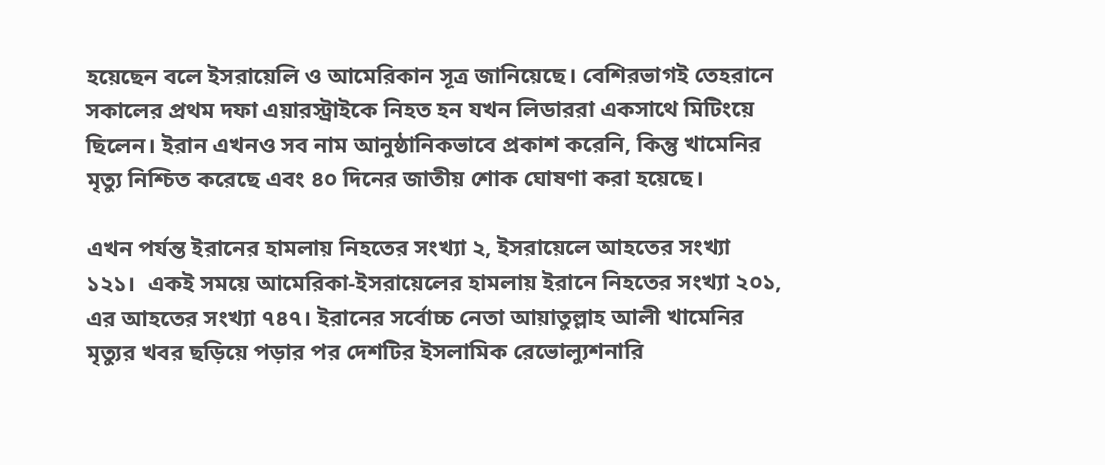হয়েছেন বলে ইসরায়েলি ও আমেরিকান সূত্র জানিয়েছে। বেশিরভাগই তেহরানে সকালের প্রথম দফা এয়ারস্ট্রাইকে নিহত হন যখন লিডাররা একসাথে মিটিংয়ে ছিলেন। ইরান এখনও সব নাম আনুষ্ঠানিকভাবে প্রকাশ করেনি, কিন্তু খামেনির মৃত্যু নিশ্চিত করেছে এবং ৪০ দিনের জাতীয় শোক ঘোষণা করা হয়েছে।

এখন পর্যন্ত ইরানের হামলায় নিহতের সংখ্যা ২, ইসরায়েলে আহতের সংখ্যা ১২১।  একই সময়ে আমেরিকা-ইসরায়েলের হামলায় ইরানে নিহতের সংখ্যা ২০১, এর আহতের সংখ্যা ৭৪৭। ইরানের সর্বোচ্চ নেতা আয়াতুল্লাহ আলী খামেনির মৃত্যুর খবর ছড়িয়ে পড়ার পর দেশটির ইসলামিক রেভোল্যুশনারি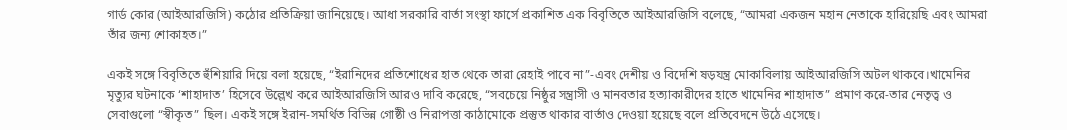গার্ড কোর (আইআরজিসি) কঠোর প্রতিক্রিয়া জানিয়েছে। আধা সরকারি বার্তা সংস্থা ফার্সে প্রকাশিত এক বিবৃতিতে আইআরজিসি বলেছে, “আমরা একজন মহান নেতাকে হারিয়েছি এবং আমরা তাঁর জন্য শোকাহত।”

একই সঙ্গে বিবৃতিতে হুঁশিয়ারি দিয়ে বলা হয়েছে, “ইরানিদের প্রতিশোধের হাত থেকে তারা রেহাই পাবে না”-এবং দেশীয় ও বিদেশি ষড়যন্ত্র মোকাবিলায় আইআরজিসি অটল থাকবে।খামেনির মৃত্যুর ঘটনাকে ‘শাহাদাত’ হিসেবে উল্লেখ করে আইআরজিসি আরও দাবি করেছে, “সবচেয়ে নিষ্ঠুর সন্ত্রাসী ও মানবতার হত্যাকারীদের হাতে খামেনির শাহাদাত” প্রমাণ করে-তার নেতৃত্ব ও সেবাগুলো “স্বীকৃত” ছিল। একই সঙ্গে ইরান-সমর্থিত বিভিন্ন গোষ্ঠী ও নিরাপত্তা কাঠামোকে প্রস্তুত থাকার বার্তাও দেওয়া হয়েছে বলে প্রতিবেদনে উঠে এসেছে।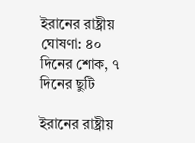ইরানের রাষ্ট্রীয় ঘোষণা: ৪০ দিনের শোক, ৭ দিনের ছুটি

ইরানের রাষ্ট্রীয়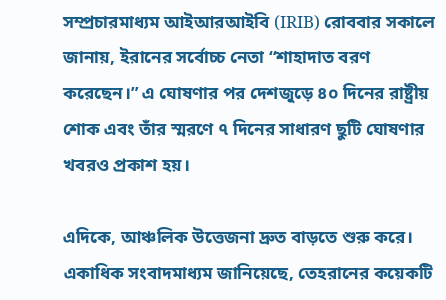সম্প্রচারমাধ্যম আইআরআইবি (IRIB) রোববার সকালে জানায়, ইরানের সর্বোচ্চ নেতা “শাহাদাত বরণ করেছেন।” এ ঘোষণার পর দেশজুড়ে ৪০ দিনের রাষ্ট্রীয় শোক এবং তাঁর স্মরণে ৭ দিনের সাধারণ ছুটি ঘোষণার খবরও প্রকাশ হয়।

এদিকে, আঞ্চলিক উত্তেজনা দ্রুত বাড়তে শুরু করে। একাধিক সংবাদমাধ্যম জানিয়েছে, তেহরানের কয়েকটি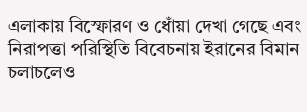এলাকায় বিস্ফোরণ ও ধোঁয়া দেখা গেছে এবং নিরাপত্তা পরিস্থিতি বিবেচনায় ইরানের বিমান চলাচলেও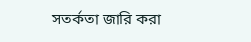সতর্কতা জারি করা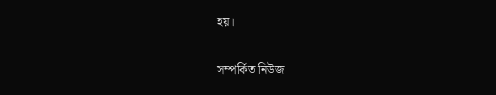হয়।


সম্পর্কিত নিউজ